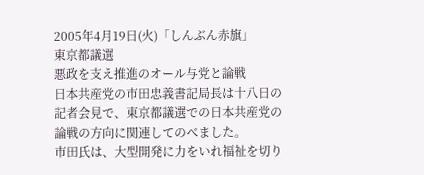2005年4月19日(火)「しんぶん赤旗」
東京都議選
悪政を支え推進のオール与党と論戦
日本共産党の市田忠義書記局長は十八日の記者会見で、東京都議選での日本共産党の論戦の方向に関連してのべました。
市田氏は、大型開発に力をいれ福祉を切り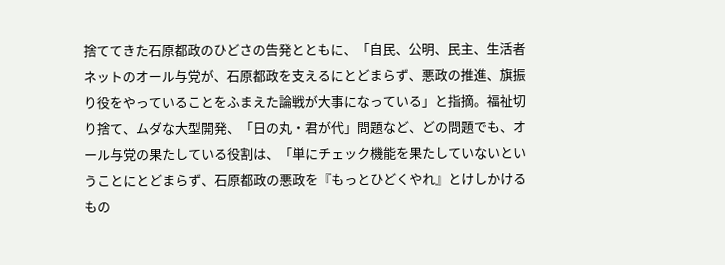捨ててきた石原都政のひどさの告発とともに、「自民、公明、民主、生活者ネットのオール与党が、石原都政を支えるにとどまらず、悪政の推進、旗振り役をやっていることをふまえた論戦が大事になっている」と指摘。福祉切り捨て、ムダな大型開発、「日の丸・君が代」問題など、どの問題でも、オール与党の果たしている役割は、「単にチェック機能を果たしていないということにとどまらず、石原都政の悪政を『もっとひどくやれ』とけしかけるもの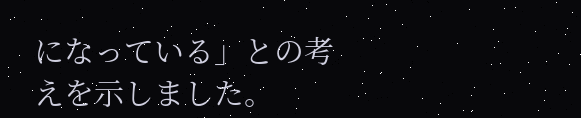になっている」との考えを示しました。